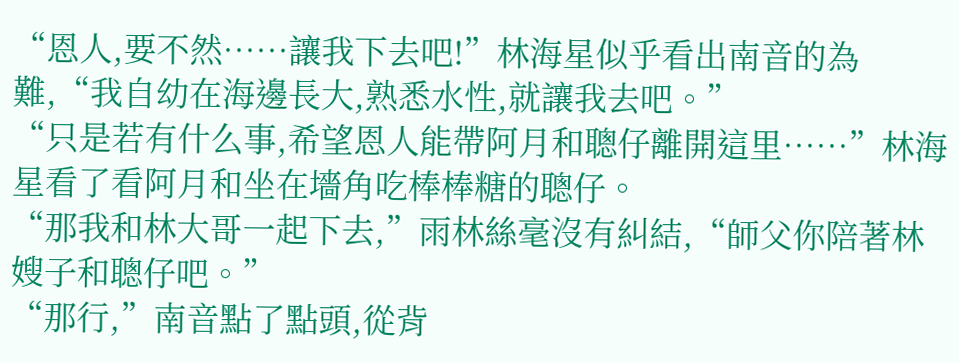“恩人,要不然……讓我下去吧!”林海星似乎看出南音的為難,“我自幼在海邊長大,熟悉水性,就讓我去吧。”
“只是若有什么事,希望恩人能帶阿月和聰仔離開這里……”林海星看了看阿月和坐在墻角吃棒棒糖的聰仔。
“那我和林大哥一起下去,”雨林絲毫沒有糾結,“師父你陪著林嫂子和聰仔吧。”
“那行,”南音點了點頭,從背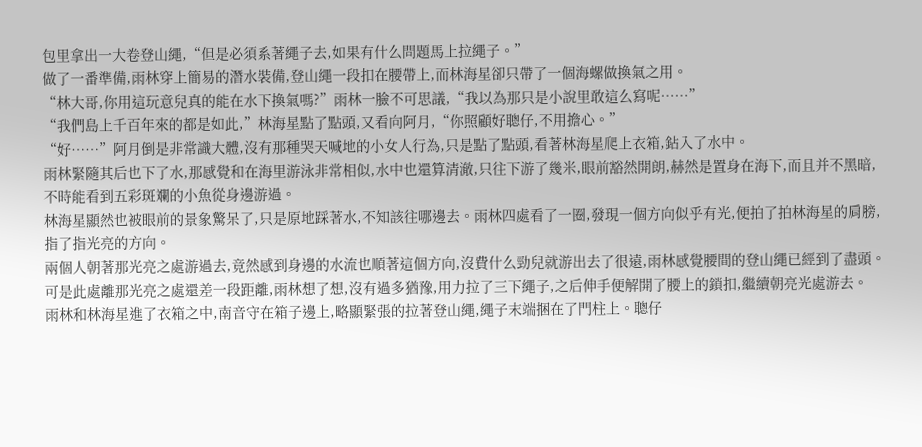包里拿出一大卷登山繩,“但是必須系著繩子去,如果有什么問題馬上拉繩子。”
做了一番準備,雨林穿上簡易的潛水裝備,登山繩一段扣在腰帶上,而林海星卻只帶了一個海螺做換氣之用。
“林大哥,你用這玩意兒真的能在水下換氣嗎?”雨林一臉不可思議,“我以為那只是小說里敢這么寫呢……”
“我們島上千百年來的都是如此,”林海星點了點頭,又看向阿月,“你照顧好聰仔,不用擔心。”
“好……”阿月倒是非常識大體,沒有那種哭天喊地的小女人行為,只是點了點頭,看著林海星爬上衣箱,鉆入了水中。
雨林緊隨其后也下了水,那感覺和在海里游泳非常相似,水中也還算清澈,只往下游了幾米,眼前豁然開朗,赫然是置身在海下,而且并不黑暗,不時能看到五彩斑斕的小魚從身邊游過。
林海星顯然也被眼前的景象驚呆了,只是原地踩著水,不知該往哪邊去。雨林四處看了一圈,發現一個方向似乎有光,便拍了拍林海星的肩膀,指了指光亮的方向。
兩個人朝著那光亮之處游過去,竟然感到身邊的水流也順著這個方向,沒費什么勁兒就游出去了很遠,雨林感覺腰間的登山繩已經到了盡頭。
可是此處離那光亮之處還差一段距離,雨林想了想,沒有過多猶豫,用力拉了三下繩子,之后伸手便解開了腰上的鎖扣,繼續朝亮光處游去。
雨林和林海星進了衣箱之中,南音守在箱子邊上,略顯緊張的拉著登山繩,繩子末端捆在了門柱上。聰仔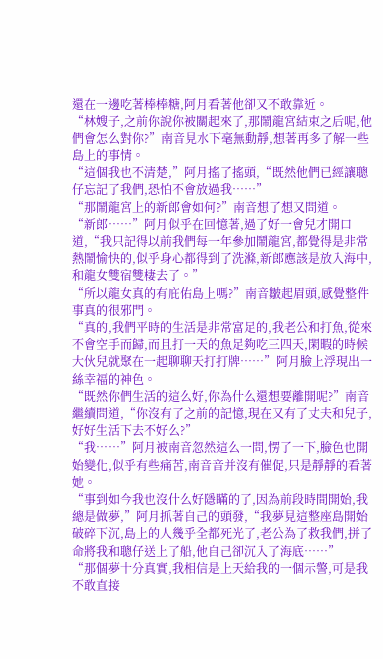還在一邊吃著棒棒糖,阿月看著他卻又不敢靠近。
“林嫂子,之前你說你被關起來了,那鬧龍宮結束之后呢,他們會怎么對你?”南音見水下毫無動靜,想著再多了解一些島上的事情。
“這個我也不清楚,”阿月搖了搖頭,“既然他們已經讓聰仔忘記了我們,恐怕不會放過我……”
“那鬧龍宮上的新郎會如何?”南音想了想又問道。
“新郎……”阿月似乎在回憶著,過了好一會兒才開口道,“我只記得以前我們每一年參加鬧龍宮,都覺得是非常熱鬧愉快的,似乎身心都得到了洗滌,新郎應該是放入海中,和龍女雙宿雙棲去了。”
“所以龍女真的有庇佑島上嗎?”南音皺起眉頭,感覺整件事真的很邪門。
“真的,我們平時的生活是非常富足的,我老公和打魚,從來不會空手而歸,而且打一天的魚足夠吃三四天,閑暇的時候大伙兒就聚在一起聊聊天打打牌……”阿月臉上浮現出一絲幸福的神色。
“既然你們生活的這么好,你為什么還想要離開呢?”南音繼續問道,“你沒有了之前的記憶,現在又有了丈夫和兒子,好好生活下去不好么?”
“我……”阿月被南音忽然這么一問,愣了一下,臉色也開始變化,似乎有些痛苦,南音音并沒有催促,只是靜靜的看著她。
“事到如今我也沒什么好隱瞞的了,因為前段時間開始,我總是做夢,”阿月抓著自己的頭發,“我夢見這整座島開始破碎下沉,島上的人幾乎全都死光了,老公為了救我們,拼了命將我和聰仔送上了船,他自己卻沉入了海底……”
“那個夢十分真實,我相信是上天給我的一個示警,可是我不敢直接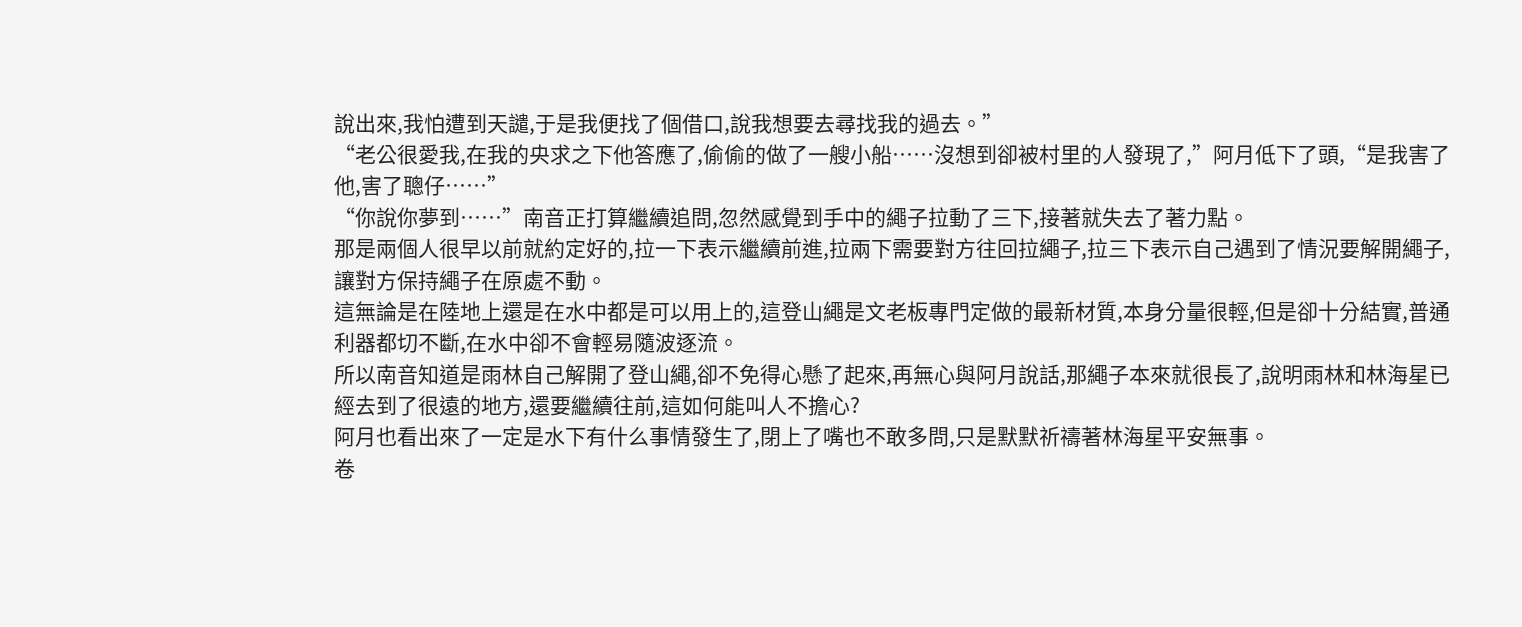說出來,我怕遭到天譴,于是我便找了個借口,說我想要去尋找我的過去。”
“老公很愛我,在我的央求之下他答應了,偷偷的做了一艘小船……沒想到卻被村里的人發現了,”阿月低下了頭,“是我害了他,害了聰仔……”
“你說你夢到……”南音正打算繼續追問,忽然感覺到手中的繩子拉動了三下,接著就失去了著力點。
那是兩個人很早以前就約定好的,拉一下表示繼續前進,拉兩下需要對方往回拉繩子,拉三下表示自己遇到了情況要解開繩子,讓對方保持繩子在原處不動。
這無論是在陸地上還是在水中都是可以用上的,這登山繩是文老板專門定做的最新材質,本身分量很輕,但是卻十分結實,普通利器都切不斷,在水中卻不會輕易隨波逐流。
所以南音知道是雨林自己解開了登山繩,卻不免得心懸了起來,再無心與阿月說話,那繩子本來就很長了,說明雨林和林海星已經去到了很遠的地方,還要繼續往前,這如何能叫人不擔心?
阿月也看出來了一定是水下有什么事情發生了,閉上了嘴也不敢多問,只是默默祈禱著林海星平安無事。
卷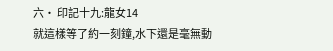六· 印記十九:龍女14
就這樣等了約一刻鐘,水下還是毫無動